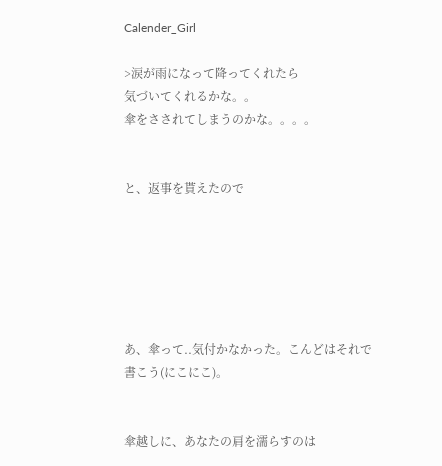Calender_Girl

>涙が雨になって降ってくれたら
気づいてくれるかな。。
傘をさされてしまうのかな。。。。


と、返事を貰えたので






あ、傘って..気付かなかった。こんどはそれで書こう(にこにこ)。


傘越しに、あなたの肩を濡らすのは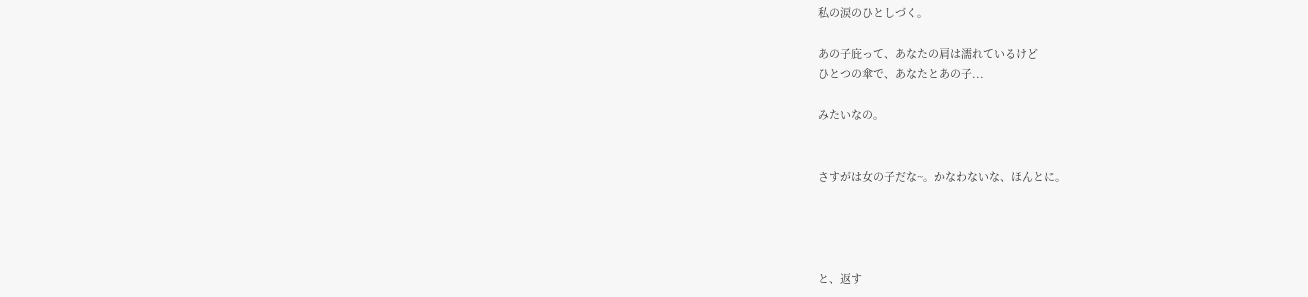私の涙のひとしづく。

あの子庇って、あなたの肩は濡れているけど
ひとつの傘で、あなたとあの子...

みたいなの。


さすがは女の子だな~。かなわないな、ほんとに。




と、返す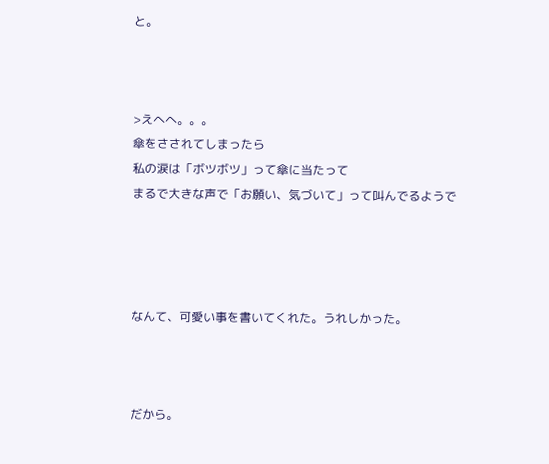と。



>えへへ。。。
傘をさされてしまったら
私の涙は「ボツボツ」って傘に当たって
まるで大きな声で「お願い、気づいて」って叫んでるようで




なんて、可愛い事を書いてくれた。うれしかった。



だから。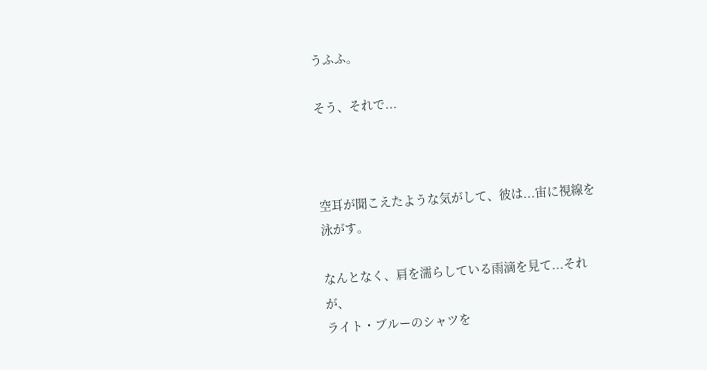うふふ。

そう、それで...



空耳が聞こえたような気がして、彼は...宙に視線を泳がす。

なんとなく、肩を濡らしている雨滴を見て...それが、
ライト・ブルーのシャツを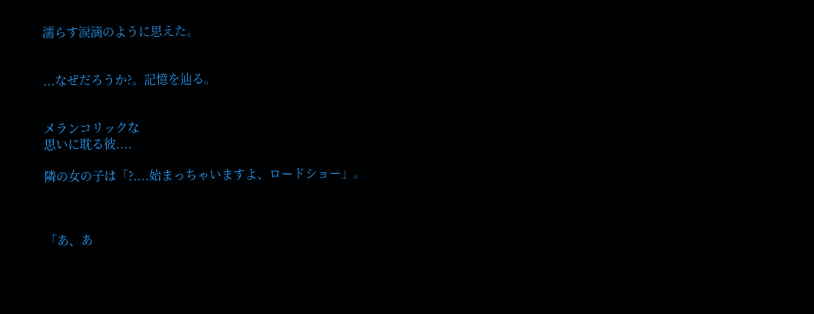濡らす涙滴のように思えた。


...なぜだろうか?。記憶を辿る。


メランコリックな
思いに耽る彼....

隣の女の子は「?....始まっちゃいますよ、ロードショー」。



「あ、あ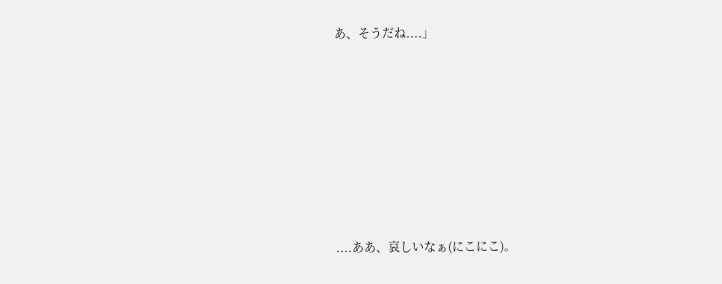あ、そうだね....」







....ああ、哀しいなぁ(にこにこ)。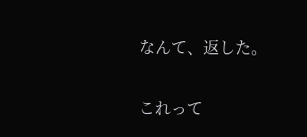なんて、返した。

これって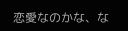恋愛なのかな、な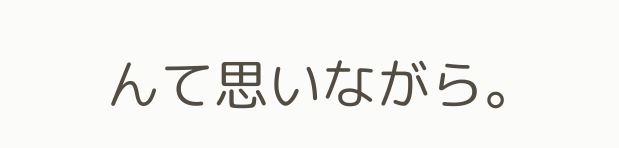んて思いながら。